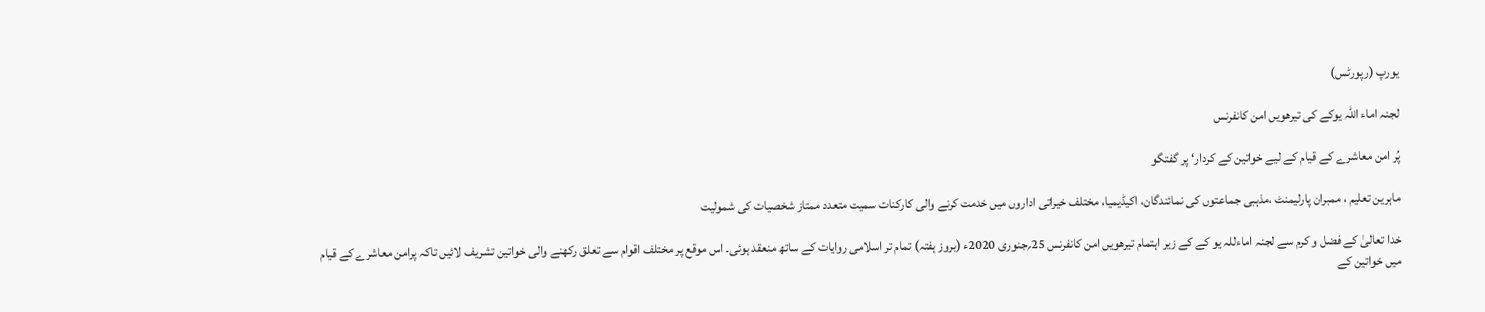یورپ (رپورٹس)

لجنہ اماء اللہ یوکے کی تیرھویں امن کانفرنس

پُر امن معاشرے کے قیام کے لیے خواتین کے کردار‘ پر گفتگو

ماہرین تعلیم ، ممبران پارلیمنٹ ،مذہبی جماعتوں کی نمائندگان، اکیڈیمیا، مختلف خیراتی اداروں میں خدمت کرنے والی کارکنات سمیت متعدد ممتاز شخصیات کی شمولیت

خدا تعالیٰ کے فضل و کرم سے لجنہ اماءللہ یو کے کے زیر اہتمام تیرھویں امن کانفرنس 25؍جنوری 2020ء (بروز ہفتہ) تمام تر اسلامی روايات کے ساتھ منعقد ہوئی۔ اس موقع پر مختلف اقوام سے تعلق رکھنے والی خواتین تشریف لائیں تاکہ پرامن معاشرے کے قیام میں خواتین کے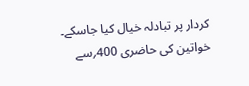کردار پر تبادلہ خیال کیا جاسکے۔ خواتین کی حاضری 400؍سے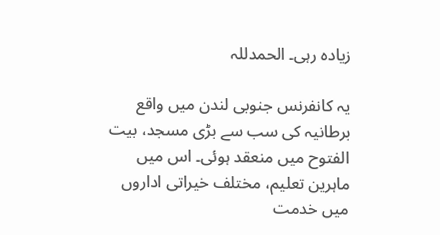زیادہ رہی۔ الحمدللہ

یہ کانفرنس جنوبی لندن میں واقع برطانیہ کی سب سے بڑی مسجد، بیت الفتوح میں منعقد ہوئی۔ اس میں ماہرین تعلیم، مختلف خیراتی اداروں میں خدمت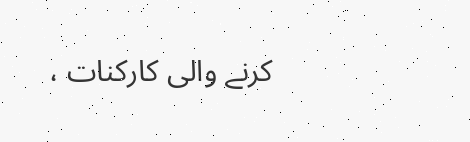کرنے والی کارکنات ،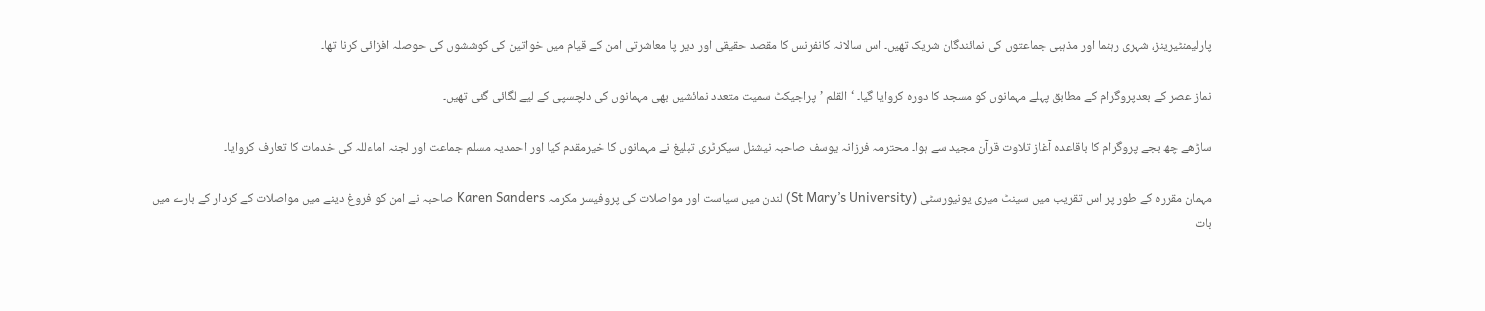پارلیمنٹیرینز، شہری رہنما اور مذہبی جماعتوں کی نمائندگان شریک تھیں۔ اس سالانہ کانفرنس کا مقصد حقیقی اور دیر پا معاشرتی امن کے قیام میں خواتین کی کوششوں کی حوصلہ افزائی کرنا تھا۔

نماز عصر کے بعدپروگرام کے مطابق پہلے مہمانوں کو مسجد کا دورہ کروایا گیا۔ ‘القلم ’پراجیکٹ سمیت متعدد نمائشیں بھی مہمانوں کی دلچسپی کے لیے لگائی گئی تھیں۔

ساڑھے چھ بجے پروگرام کا باقاعدہ آغاز تلاوت قرآن مجید سے ہوا۔ محترمہ فرزانہ یوسف صاحبہ نیشنل سیکرٹری تبلیغ نے مہمانوں کا خیرمقدم کیا اور احمدیہ مسلم جماعت اور لجنہ اماءللہ کی خدمات کا تعارف کروایا۔

مہمان مقررہ کے طور پر اس تقریب میں سینٹ میری یونیورسٹی (St Mary’s University) لندن میں سیاست اور مواصلات کی پروفیسر مکرمہ Karen Sanders صاحبہ نے امن کو فروغ دینے میں مواصلات کے کردار کے بارے میں بات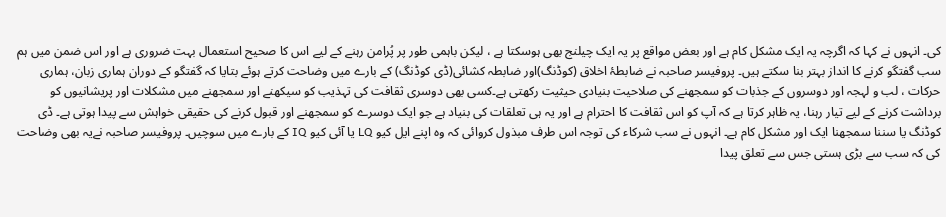کی۔ انہوں نے کہا کہ اگرچہ یہ ایک مشکل کام ہے اور بعض مواقع پر یہ ایک چیلنج بھی ہوسکتا ہے ، لیکن باہمی طور پر پُرامن رہنے کے لیے اس کا صحیح استعمال بہت ضروری ہے اور اس ضمن میں ہم سب گفتگو کرنے کا انداز بہتر بنا سکتے ہیں۔ پروفیسر صاحبہ نے ضابطۂ اخلاق (کوڈنگ)اور ضابطہ کشائی(ڈی کوڈنگ) کے بارے میں وضاحت کرتے ہوئے بتایا کہ گفتگو کے دوران ہماری زبان، ہماری حرکات ، لب و لہجہ اور دوسروں کے جذبات کو سمجھنے کی صلاحیت بنیادی حیثیت رکھتی ہے۔کسی بھی دوسری ثقافت کی تہذیب کو سیکھنے اور سمجھنے میں مشکلات اور پریشانیوں کو برداشت کرنے کے لیے تیار رہنا، یہ ظاہر کرتا ہے کہ آپ کو اس ثقافت کا احترام ہے اور یہ ہی تعلقات کی بنیاد ہے جو ایک دوسرے کو سمجھنے اور قبول کرنے کی حقیقی خواہش سے پیدا ہوتی ہے۔ ڈی کوڈنگ یا سننا سمجھنا ایک اور مشکل کام ہے۔ انہوں نے سب شرکاء کی توجہ اس طرف مبذول کروائی کہ وہ اپنے ایل کیو LQ یا آئی کیو IQ کے بارے میں سوچیں۔ پروفیسر صاحبہ نےیہ بھی وضاحت کی کہ سب سے بڑی ہستی جس سے تعلق پیدا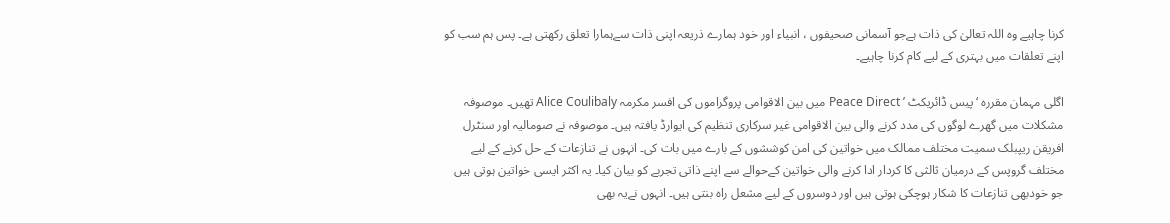کرنا چاہیے وہ اللہ تعالیٰ کی ذات ہےجو آسمانی صحیفوں ، انبیاء اور خود ہمارے ذریعہ اپنی ذات سےہمارا تعلق رکھتی ہے۔ پس ہم سب کو اپنے تعلقات میں بہتری کے لیے کام کرنا چاہیے۔

اگلی مہمان مقررہ ‘پیس ڈائریکٹ ’ Peace Direct میں بین الاقوامی پروگراموں کی افسر مکرمہ Alice Coulibaly تھیں۔ موصوفہ مشکلات میں گھرے لوگوں کی مدد کرنے والی بین الاقوامی غیر سرکاری تنظیم کی ایوارڈ یافتہ ہیں۔ موصوفہ نے صومالیہ اور سنٹرل افریقن ریپبلک سمیت مختلف ممالک میں خواتین کی امن کوششوں کے بارے میں بات کی۔ انہوں نے تنازعات کے حل کرنے کے لیے مختلف گروپس کے درمیان ثالثی کا کردار ادا کرنے والی خواتین کےحوالے سے اپنے ذاتی تجربے کو بیان کیا۔ یہ اکثر ایسی خواتین ہوتی ہیں جو خودبھی تنازعات کا شکار ہوچکی ہوتی ہیں اور دوسروں کے لیے مشعل راہ بنتی ہیں۔ انہوں نےیہ بھی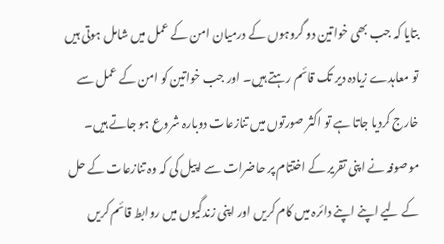بتایا کہ جب بھی خواتین دو گروہوں کے درمیان امن کے عمل میں شامل ہوتی ہیں تو معاہدے زیادہ دیر تک قائم رہتے ہیں۔ اور جب خواتین کو امن کے عمل سے خارج کردیا جاتا ہے تو اکثر صورتوں میں تنازعات دوبارہ شروع ہو جاتے ہیں۔ موصوفہ نے اپنی تقریر کے اختتام پر حاضرات سے اپیل کی کہ وہ تنازعات کے حل کے لیے اپنے اپنے دائرہ میں کام کریں اور اپنی زندگیوں میں روابط قائم کریں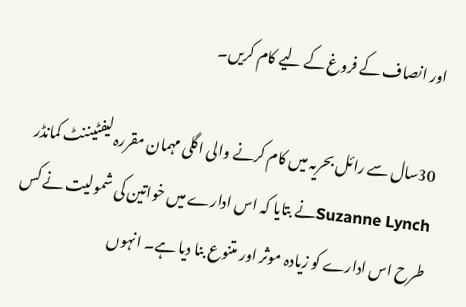اور انصاف کے فروغ کے لیے کام کریں۔

30سال سے رائل بحریہ میں کام کرنے والی اگلی مہمان مقررہ لیفٹیننٹ کمانڈر Suzanne Lynchنے بتایا کہ اس ادارے میں خواتین کی شمولیت نے کس طرح اس ادارے کو زیادہ موثر اور متنوع بنا دیا ہے۔ انہوں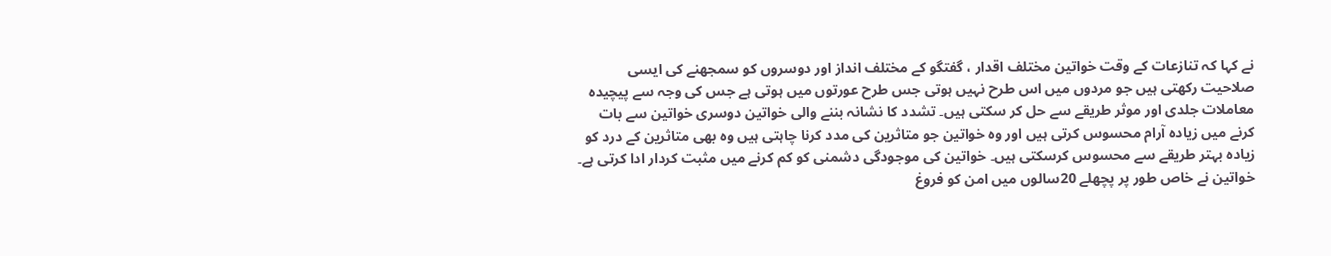نے کہا کہ تنازعات کے وقت خواتین مختلف اقدار ، گفتگو کے مختلف انداز اور دوسروں کو سمجھنے کی ایسی صلاحیت رکھتی ہیں جو مردوں میں اس طرح نہیں ہوتی جس طرح عورتوں میں ہوتی ہے جس کی وجہ سے پیچیدہ معاملات جلدی اور موثر طریقے سے حل کر سکتی ہیں۔ تشدد کا نشانہ بننے والی خواتین دوسری خواتین سے بات کرنے میں زیادہ آرام محسوس کرتی ہیں اور وہ خواتین جو متاثرین کی مدد کرنا چاہتی ہیں وہ بھی متاثرین کے درد کو زیادہ بہتر طریقے سے محسوس کرسکتی ہیں۔ خواتین کی موجودگی دشمنی کو کم کرنے میں مثبت کردار ادا کرتی ہے۔ خواتین نے خاص طور پر پچھلے 20سالوں میں امن کو فروغ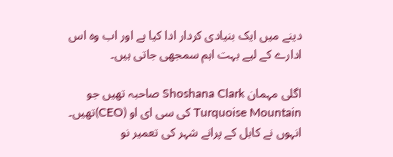دینے میں ایک بنیادی کردار ادا کیا ہے اور اب وہ اس ادارے کے لیے بہت اہم سمجھی جاتی ہیں۔

اگلی مہمان Shoshana Clark صاحبہ تھیں جو Turquoise Mountain کی سی ای او (CEO)تھیں۔ انہوں نے کابل کے پرانے شہر کی تعمیر نو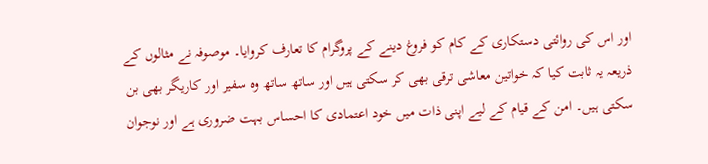اور اس کی روائتی دستکاری کے کام کو فروغ دینے کے پروگرام کا تعارف کروایا۔ موصوفہ نے مثالوں کے ذریعہ یہ ثابت کیا کہ خواتین معاشی ترقی بھی کر سکتی ہیں اور ساتھ ساتھ وہ سفیر اور کاریگر بھی بن سکتی ہیں۔ امن کے قیام کے لیے اپنی ذات میں خود اعتمادی کا احساس بہت ضروری ہے اور نوجوان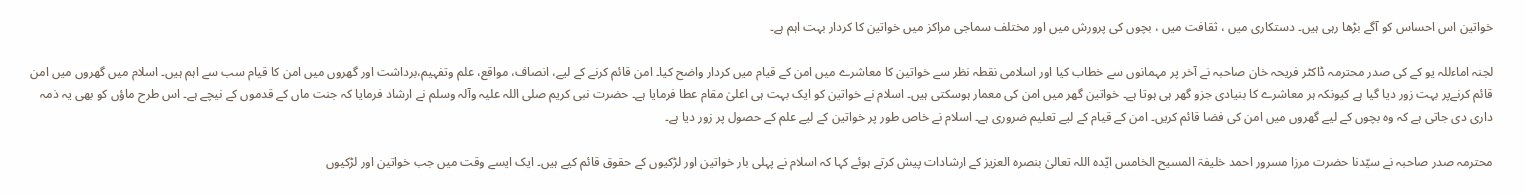خواتین اس احساس کو آگے بڑھا رہی ہیں۔ دستکاری میں ، ثقافت میں ، بچوں کی پرورش میں اور مختلف سماجی مراکز میں خواتین کا کردار بہت اہم ہے۔

لجنہ اماءللہ یو کے کی صدر محترمہ ڈاکٹر فریحہ خان صاحبہ نے آخر پر مہمانوں سے خطاب کیا اور اسلامی نقطہ نظر سے خواتین کا معاشرے میں امن کے قیام میں کردار واضح کیا۔ امن قائم کرنے کے لیے، انصاف، مواقع، علم وتفہیم،برداشت اور گھروں میں امن کا قیام سب سے اہم ہیں۔ اسلام میں گھروں میں امن قائم کرنےپر بہت زور دیا گیا ہے کیونکہ ہر معاشرے کا بنیادی جزو گھر ہی ہوتا ہے۔ خواتین گھر میں امن کی معمار ہوسکتی ہیں۔ اسلام نے خواتین کو ایک بہت ہی اعلیٰ مقام عطا فرمایا ہے۔ حضرت نبی کریم صلی اللہ علیہ وآلہ وسلم نے ارشاد فرمایا کہ جنت ماں کے قدموں کے نیچے ہے۔ اس طرح ماؤں کو بھی یہ ذمہ داری دی جاتی ہے کہ وہ بچوں کے لیے گھروں میں امن کی فضا قائم کریں۔ امن کے قیام کے لیے تعلیم ضروری ہے۔ اسلام نے خاص طور پر خواتین کے لیے علم کے حصول پر زور دیا ہے۔

محترمہ صدر صاحبہ نے سیّدنا حضرت مرزا مسرور احمد خلیفۃ المسیح الخامس ایّدہ اللہ تعالیٰ بنصرہ العزیز کے ارشادات پیش کرتے ہوئے کہا کہ اسلام نے پہلی بار خواتین اور لڑکیوں کے حقوق قائم کیے ہیں۔ ایک ایسے وقت میں جب خواتین اور لڑکیوں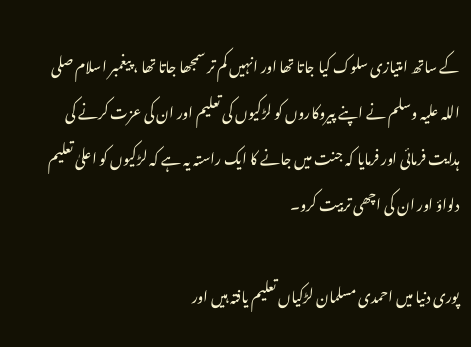کے ساتھ امتیازی سلوک کیا جاتا تھا اور انہیں کم تر سمجھا جاتا تھا ، پیغمبر اسلام صلی اللہ علیہ وسلم نے اپنے پیروکاروں کو لڑکیوں کی تعلیم اور ان کی عزت کرنے کی ہدایت فرمائی اور فرمایا کہ جنت میں جانے کا ایک راستہ یہ ہے کہ لڑکیوں کو اعلیٰ تعلیم دلواؤ اور ان کی اچھی تربیت کرو۔

پوری دنیا میں احمدی مسلمان لڑکیاں تعلیم یافتہ ہیں اور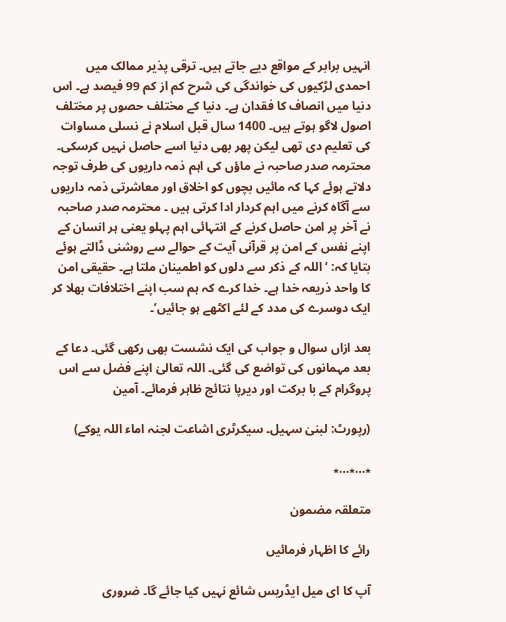انہیں برابر کے مواقع دیے جاتے ہیں۔ ترقی پذیر ممالک میں احمدی لڑکیوں کی خواندگی کی شرح کم از کم 99 فیصد ہے۔ اس دنیا میں انصاف کا فقدان ہے۔ دنیا کے مختلف حصوں پر مختلف اصول لاگو ہوتے ہیں۔ 1400 سال قبل اسلام نے نسلی مساوات کی تعلیم دی تھی لیکن پھر بھی دنیا اسے حاصل نہیں کرسکی۔ محترمہ صدر صاحبہ نے ماؤں کی اہم ذمہ داريوں کی طرف توجہ دلاتے ہوئے کہا کہ مائیں بچوں کو اخلاق اور معاشرتی ذمہ داریوں سے آگاہ کرنے میں اہم کردار ادا کرتی ہیں ۔ محترمہ صدر صاحبہ نے آخر پر امن حاصل کرنے کے انتہائی اہم پہلو یعنی ہر انسان کے اپنے نفس کے امن پر قرآنی آیت کے حوالے سے روشنی ڈالتے ہوئے بتایا کہ: ‘اللہ کے ذکر سے دلوں کو اطمینان ملتا ہے۔ حقیقی امن کا واحد ذریعہ خدا ہے۔ خدا کرے کہ ہم سب اپنے اختلافات بھلا کر ایک دوسرے کی مدد کے لئے اکٹھے ہو جائیں’۔

بعد ازاں سوال و جواب کی ایک نشست بھی رکھی گئی۔ دعا کے بعد مہمانوں کی تواضع کی گئی۔ اللہ تعالیٰ اپنے فضل سے اس پروگرام کے با برکت اور دیرپا نتائج ظاہر فرمائے۔ آمین

(رپورٹ: لبنیٰ سہیل۔ سیکرٹری اشاعت لجنہ اماء اللہ یوکے)

٭…٭…٭

متعلقہ مضمون

رائے کا اظہار فرمائیں

آپ کا ای میل ایڈریس شائع نہیں کیا جائے گا۔ ضروری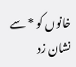خانوں کو * سے نشان زد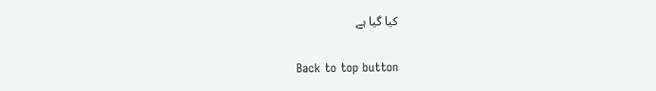کیا گیا ہے

Back to top button